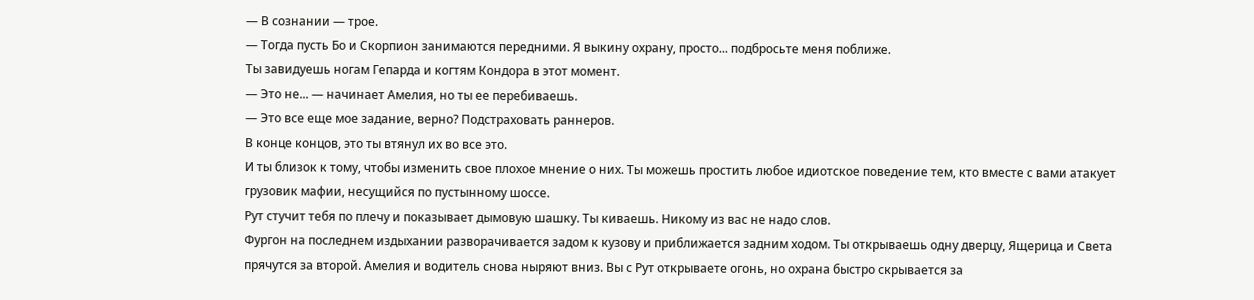— В сознании — трое.
— Тогда пусть Бо и Скорпион занимаются передними. Я выкину охрану, просто... подбросьте меня поближе.
Ты завидуешь ногам Гепарда и когтям Кондора в этот момент.
— Это не... — начинает Амелия, но ты ее перебиваешь.
— Это все еще мое задание, верно? Подстраховать раннеров.
В конце концов, это ты втянул их во все это.
И ты близок к тому, чтобы изменить свое плохое мнение о них. Ты можешь простить любое идиотское поведение тем, кто вместе с вами атакует грузовик мафии, несущийся по пустынному шоссе.
Рут стучит тебя по плечу и показывает дымовую шашку. Ты киваешь. Никому из вас не надо слов.
Фургон на последнем издыхании разворачивается задом к кузову и приближается задним ходом. Ты открываешь одну дверцу, Ящерица и Света прячутся за второй. Амелия и водитель снова ныряют вниз. Вы с Рут открываете огонь, но охрана быстро скрывается за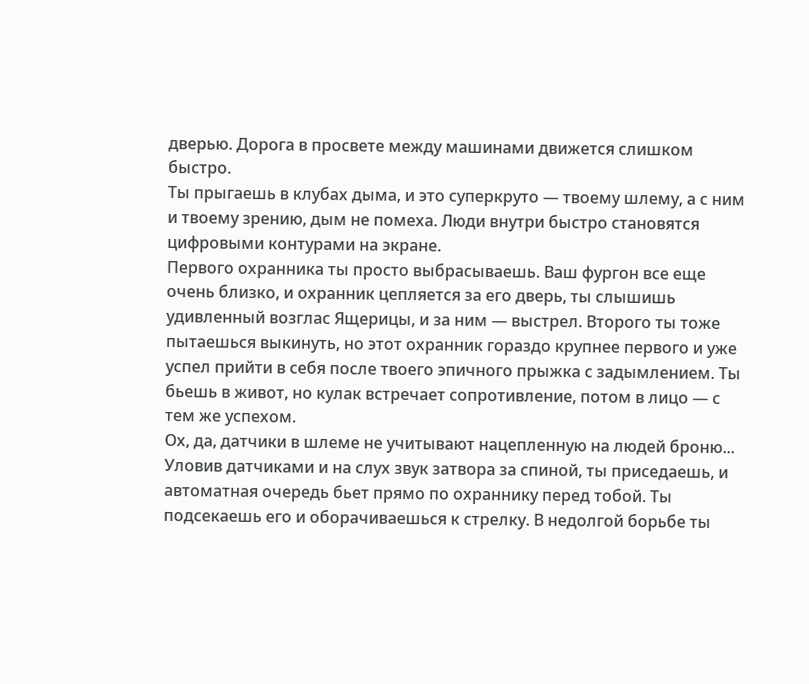дверью. Дорога в просвете между машинами движется слишком быстро.
Ты прыгаешь в клубах дыма, и это суперкруто — твоему шлему, а с ним и твоему зрению, дым не помеха. Люди внутри быстро становятся цифровыми контурами на экране.
Первого охранника ты просто выбрасываешь. Ваш фургон все еще очень близко, и охранник цепляется за его дверь, ты слышишь удивленный возглас Ящерицы, и за ним — выстрел. Второго ты тоже пытаешься выкинуть, но этот охранник гораздо крупнее первого и уже успел прийти в себя после твоего эпичного прыжка с задымлением. Ты бьешь в живот, но кулак встречает сопротивление, потом в лицо — с тем же успехом.
Ох, да, датчики в шлеме не учитывают нацепленную на людей броню...
Уловив датчиками и на слух звук затвора за спиной, ты приседаешь, и автоматная очередь бьет прямо по охраннику перед тобой. Ты подсекаешь его и оборачиваешься к стрелку. В недолгой борьбе ты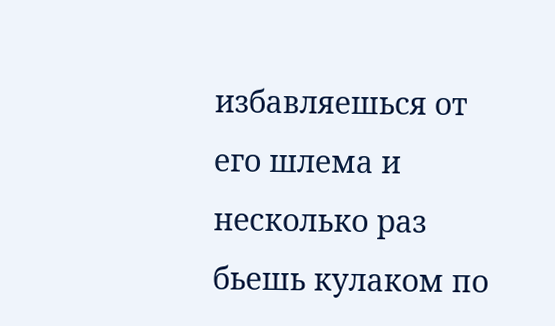избавляешься от его шлема и несколько раз бьешь кулаком по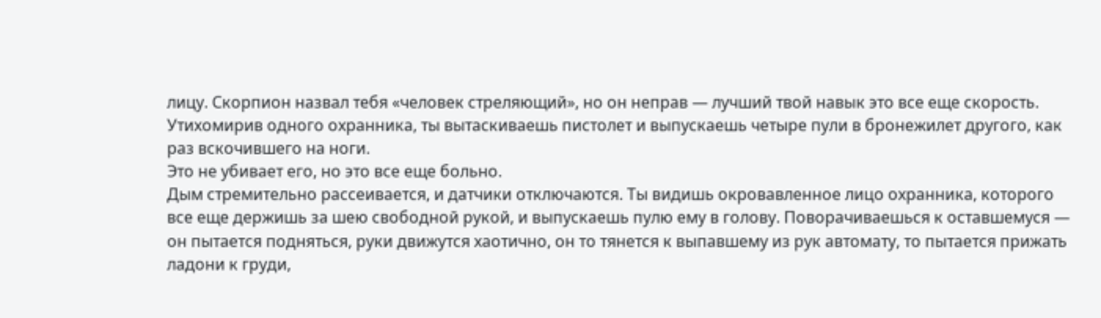лицу. Скорпион назвал тебя «человек стреляющий», но он неправ — лучший твой навык это все еще скорость. Утихомирив одного охранника, ты вытаскиваешь пистолет и выпускаешь четыре пули в бронежилет другого, как раз вскочившего на ноги.
Это не убивает его, но это все еще больно.
Дым стремительно рассеивается, и датчики отключаются. Ты видишь окровавленное лицо охранника, которого все еще держишь за шею свободной рукой, и выпускаешь пулю ему в голову. Поворачиваешься к оставшемуся — он пытается подняться, руки движутся хаотично, он то тянется к выпавшему из рук автомату, то пытается прижать ладони к груди,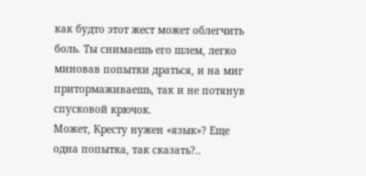как будто этот жест может облегчить боль. Ты снимаешь его шлем, легко миновав попытки драться, и на миг притормаживаешь, так и не потянув спусковой крючок.
Может, Кресту нужен «язык»? Еще одна попытка, так сказать?..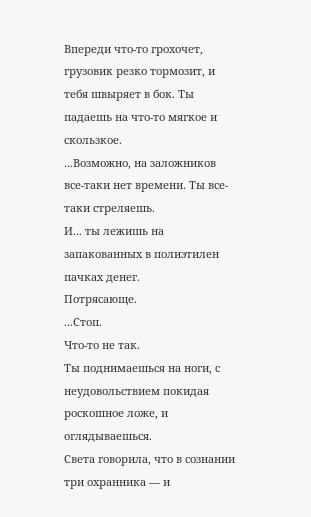Впереди что-то грохочет, грузовик резко тормозит, и тебя швыряет в бок. Ты падаешь на что-то мягкое и скользкое.
...Возможно, на заложников все-таки нет времени. Ты все-таки стреляешь.
И... ты лежишь на запакованных в полиэтилен пачках денег.
Потрясающе.
...Стоп.
Что-то не так.
Ты поднимаешься на ноги, с неудовольствием покидая роскошное ложе, и оглядываешься.
Света говорила, что в сознании три охранника — и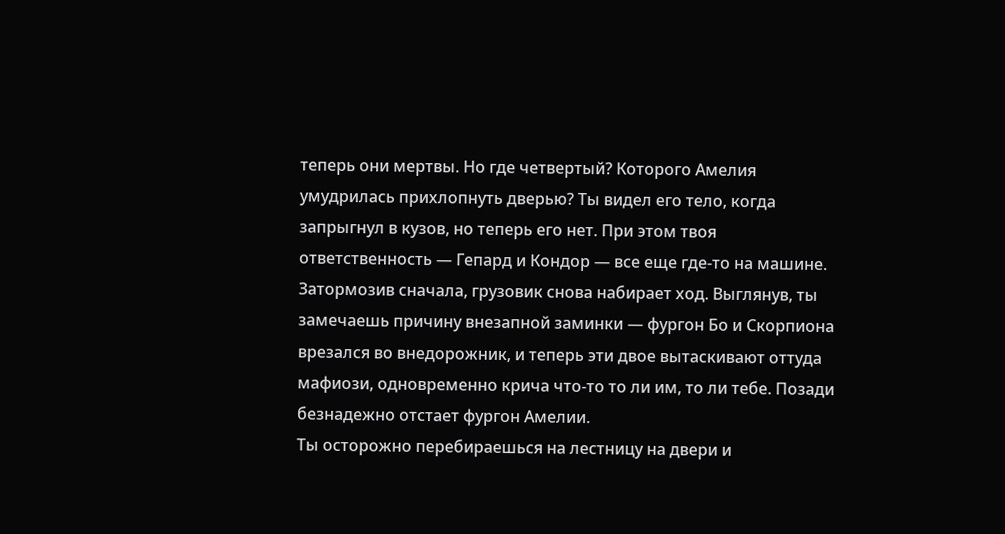теперь они мертвы. Но где четвертый? Которого Амелия умудрилась прихлопнуть дверью? Ты видел его тело, когда запрыгнул в кузов, но теперь его нет. При этом твоя ответственность — Гепард и Кондор — все еще где-то на машине.
Затормозив сначала, грузовик снова набирает ход. Выглянув, ты замечаешь причину внезапной заминки — фургон Бо и Скорпиона врезался во внедорожник, и теперь эти двое вытаскивают оттуда мафиози, одновременно крича что-то то ли им, то ли тебе. Позади безнадежно отстает фургон Амелии.
Ты осторожно перебираешься на лестницу на двери и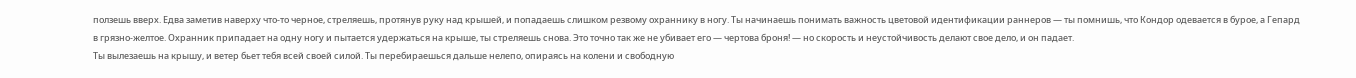ползешь вверх. Едва заметив наверху что-то черное, стреляешь, протянув руку над крышей, и попадаешь слишком резвому охраннику в ногу. Ты начинаешь понимать важность цветовой идентификации раннеров — ты помнишь, что Кондор одевается в бурое, а Гепард в грязно-желтое. Охранник припадает на одну ногу и пытается удержаться на крыше, ты стреляешь снова. Это точно так же не убивает его — чертова броня! — но скорость и неустойчивость делают свое дело, и он падает.
Ты вылезаешь на крышу, и ветер бьет тебя всей своей силой. Ты перебираешься дальше нелепо, опираясь на колени и свободную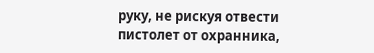руку, не рискуя отвести пистолет от охранника,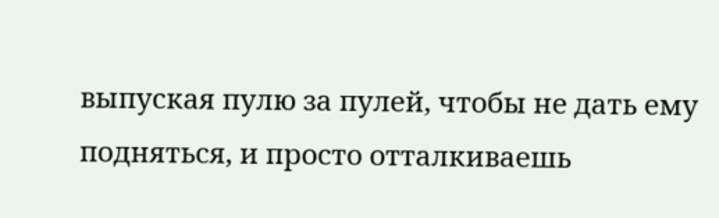выпуская пулю за пулей, чтобы не дать ему подняться, и просто отталкиваешь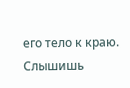его тело к краю. Слышишь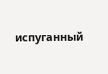испуганный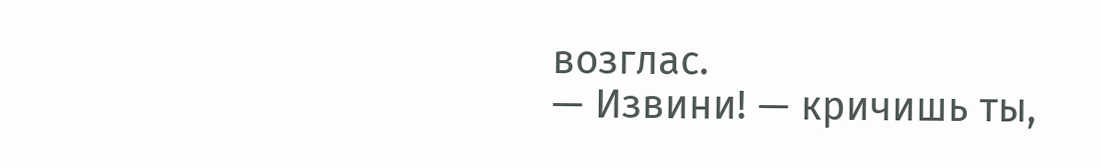возглас.
— Извини! — кричишь ты,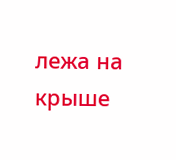лежа на крыше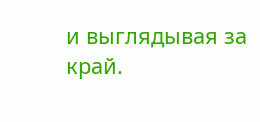и выглядывая за край.